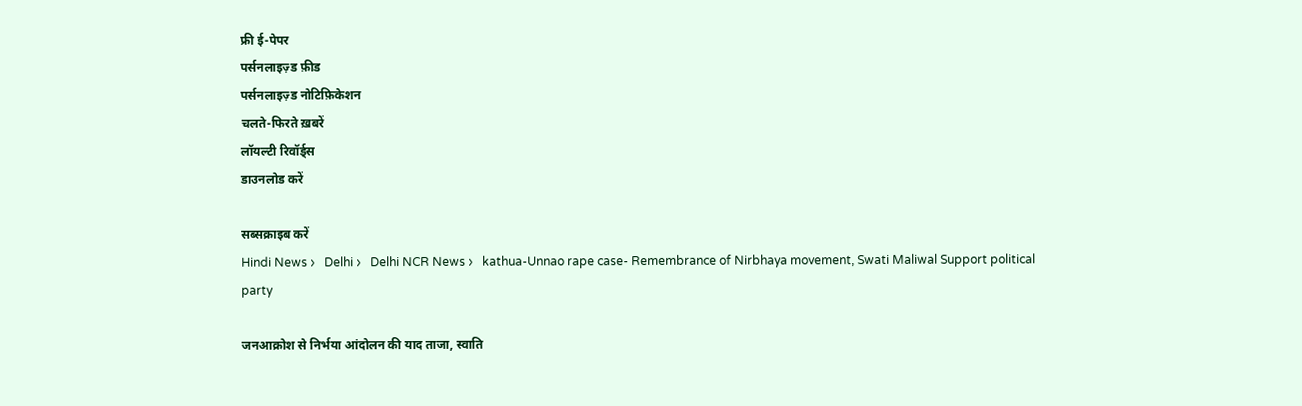फ्री ई-पेपर
पर्सनलाइज़्ड फ़ीड
पर्सनलाइज़्ड नोटिफ़िकेशन
चलते-फिरते ख़बरें
लॉयल्टी रिवॉर्ड्स
डाउनलोड करें

सब्सक्राइब करें
Hindi News ›   Delhi ›   Delhi NCR News ›   kathua-Unnao rape case- Remembrance of Nirbhaya movement, Swati Maliwal Support political party

जनआक्रोश से निर्भया आंदोलन की याद ताजा, स्वाति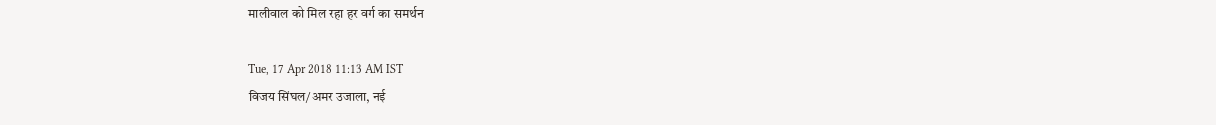मालीवाल को मिल रहा हर वर्ग का समर्थन

Tue, 17 Apr 2018 11:13 AM IST
विजय सिंघल/अमर उजाला, नई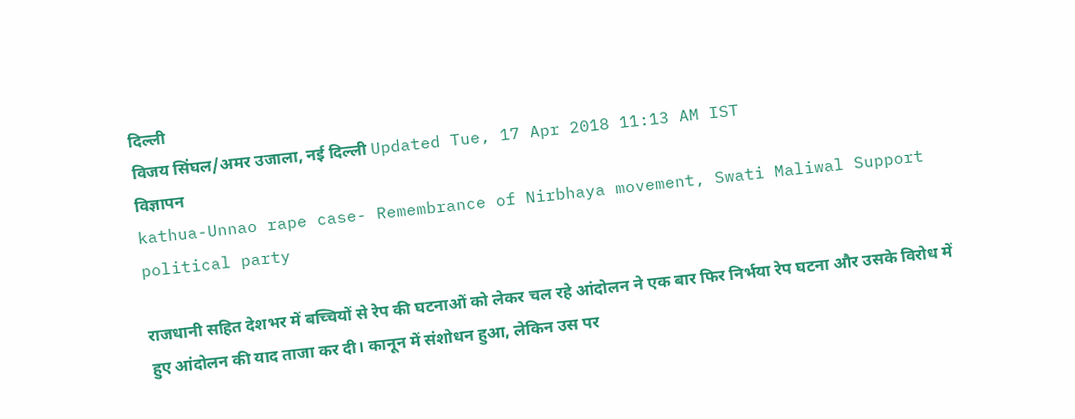दिल्ली
विजय सिंघल/अमर उजाला, नई दिल्ली Updated Tue, 17 Apr 2018 11:13 AM IST
विज्ञापन
kathua-Unnao rape case- Remembrance of Nirbhaya movement, Swati Maliwal Support political party

राजधानी सहित देशभर में बच्चियों से रेप की घटनाओं को लेकर चल रहे आंदोलन ने एक बार फिर निर्भया रेप घटना और उसके विरोध में हुए आंदोलन की याद ताजा कर दी। कानून में संशोधन हुआ, लेकिन उस पर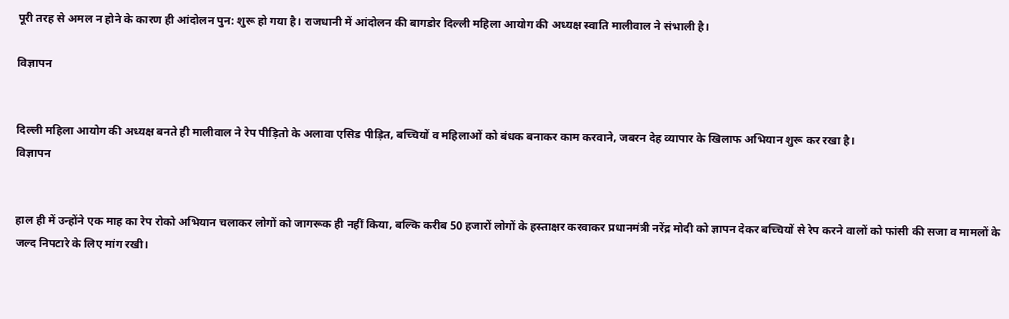पूरी तरह से अमल न होने के कारण ही आंदोलन पुन: शुरू हो गया है। राजधानी में आंदोलन की बागडोर दिल्ली महिला आयोग की अध्यक्ष स्वाति मालीवाल ने संभाली है।

विज्ञापन


दिल्ली महिला आयोग की अध्यक्ष बनते ही मालीवाल ने रेप पीड़ितो के अलावा एसिड पीड़ित, बच्चियों व महिलाओं को बंधक बनाकर काम करवाने, जबरन देह व्यापार के खिलाफ अभियान शुरू कर रखा है।
विज्ञापन


हाल ही में उन्होंने एक माह का रेप रोको अभियान चलाकर लोगों को जागरूक ही नहीं किया, बल्कि करीब 50 हजारों लोगों के हस्ताक्षर करवाकर प्रधानमंत्री नरेंद्र मोदी को ज्ञापन देकर बच्चियों से रेप करने वालों को फांसी की सजा व मामलों के जल्द निपटारे के लिए मांग रखी।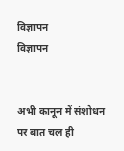विज्ञापन
विज्ञापन


अभी कानून में संशोधन पर बात चल ही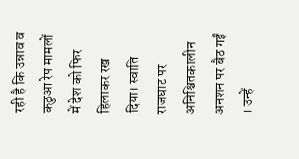रही है कि उन्नाव व कठुआ रेप मामलों में देश को फिर हिलाकर रख दिया। स्वाति राजघाट पर अनिश्चितकालीन अनशन पर बैठ गईं । उन्हें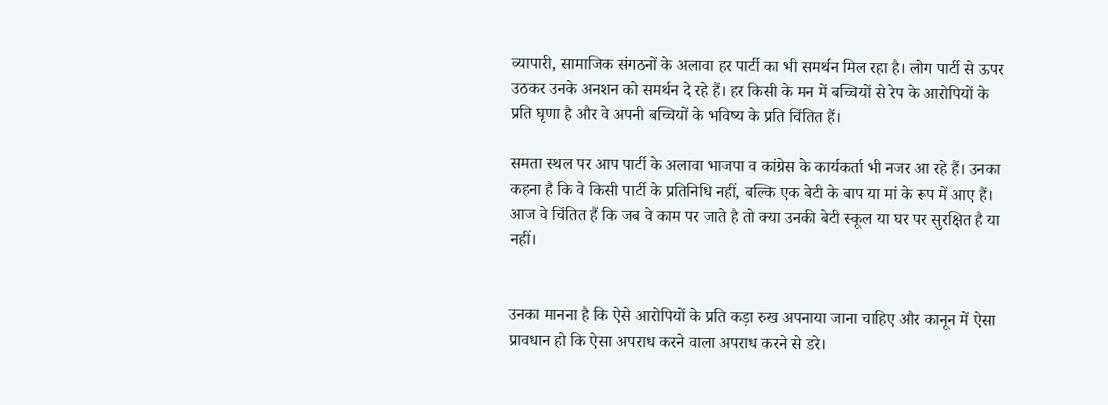व्यापारी, सामाजिक संगठनों के अलावा हर पार्टी का भी समर्थन मिल रहा है। लोग पार्टी से ऊपर उठकर उनके अनशन को समर्थन दे रहे हैं। हर किसी के मन में बच्चियों से रेप के आरोपियों के प्रति घृणा है और वे अपनी बच्चियों के भविष्य के प्रति चिंतित हैं।

समता स्थल पर आप पार्टी के अलावा भाजपा व कांग्रेस के कार्यकर्ता भी नजर आ रहे हैं। उनका कहना है कि वे किसी पार्टी के प्रतिनिधि नहीं, बल्कि एक बेटी के बाप या मां के रूप में आए हैं। आज वे चिंतित हैं कि जब वे काम पर जाते है तो क्या उनकी बेटी स्कूल या घर पर सुरक्षित है या नहीं।


उनका मानना है कि ऐसे आरोपियों के प्रति कड़ा रुख अपनाया जाना चाहिए और कानून में ऐसा प्रावधान हो कि ऐसा अपराध करने वाला अपराध करने से डरे।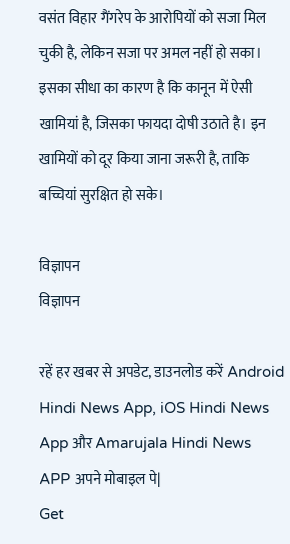वसंत विहार गैंगरेप के आरोपियों को सजा मिल चुकी है, लेकिन सजा पर अमल नहीं हो सका। इसका सीधा का कारण है कि कानून में ऐसी खामियां है, जिसका फायदा दोषी उठाते है। इन खामियों को दूर किया जाना जरूरी है, ताकि बच्चियां सुरक्षित हो सके।

विज्ञापन
विज्ञापन

रहें हर खबर से अपडेट, डाउनलोड करें Android Hindi News App, iOS Hindi News App और Amarujala Hindi News APP अपने मोबाइल पे|
Get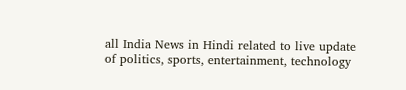all India News in Hindi related to live update of politics, sports, entertainment, technology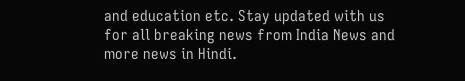and education etc. Stay updated with us for all breaking news from India News and more news in Hindi.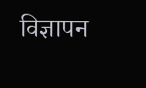विज्ञापन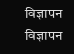विज्ञापन
विज्ञापन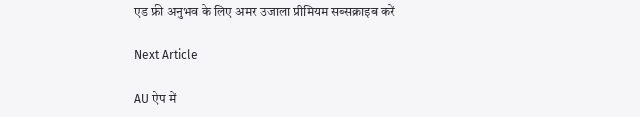एड फ्री अनुभव के लिए अमर उजाला प्रीमियम सब्सक्राइब करें

Next Article

AU ऐप में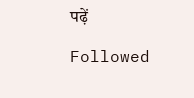पढ़ें

Followed